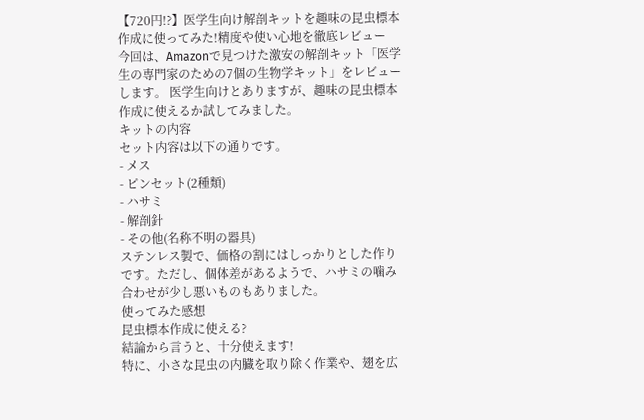【720円!?】医学生向け解剖キットを趣味の昆虫標本作成に使ってみた!精度や使い心地を徹底レビュー
今回は、Amazonで見つけた激安の解剖キット「医学生の専門家のための7個の生物学キット」をレビューします。 医学生向けとありますが、趣味の昆虫標本作成に使えるか試してみました。
キットの内容
セット内容は以下の通りです。
- メス
- ピンセット(2種類)
- ハサミ
- 解剖針
- その他(名称不明の器具)
ステンレス製で、価格の割にはしっかりとした作りです。ただし、個体差があるようで、ハサミの噛み合わせが少し悪いものもありました。
使ってみた感想
昆虫標本作成に使える?
結論から言うと、十分使えます!
特に、小さな昆虫の内臓を取り除く作業や、翅を広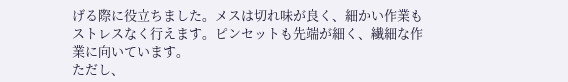げる際に役立ちました。メスは切れ味が良く、細かい作業もストレスなく行えます。ピンセットも先端が細く、繊細な作業に向いています。
ただし、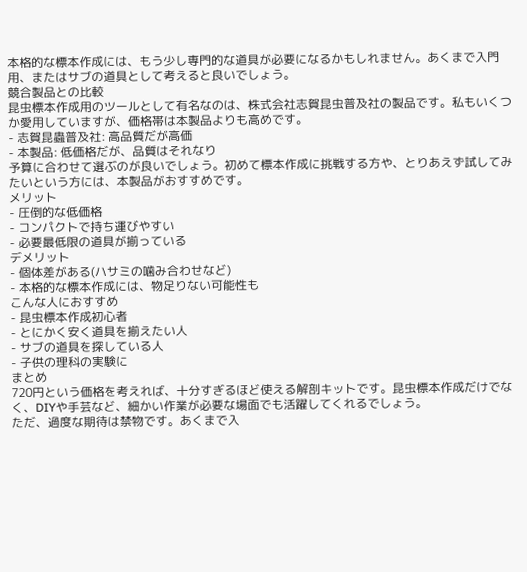本格的な標本作成には、もう少し専門的な道具が必要になるかもしれません。あくまで入門用、またはサブの道具として考えると良いでしょう。
競合製品との比較
昆虫標本作成用のツールとして有名なのは、株式会社志賀昆虫普及社の製品です。私もいくつか愛用していますが、価格帯は本製品よりも高めです。
- 志賀昆蟲普及社: 高品質だが高価
- 本製品: 低価格だが、品質はそれなり
予算に合わせて選ぶのが良いでしょう。初めて標本作成に挑戦する方や、とりあえず試してみたいという方には、本製品がおすすめです。
メリット
- 圧倒的な低価格
- コンパクトで持ち運びやすい
- 必要最低限の道具が揃っている
デメリット
- 個体差がある(ハサミの噛み合わせなど)
- 本格的な標本作成には、物足りない可能性も
こんな人におすすめ
- 昆虫標本作成初心者
- とにかく安く道具を揃えたい人
- サブの道具を探している人
- 子供の理科の実験に
まとめ
720円という価格を考えれば、十分すぎるほど使える解剖キットです。昆虫標本作成だけでなく、DIYや手芸など、細かい作業が必要な場面でも活躍してくれるでしょう。
ただ、過度な期待は禁物です。あくまで入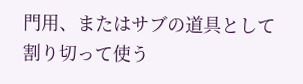門用、またはサブの道具として割り切って使う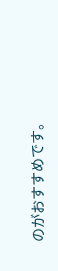のがおすすめです。